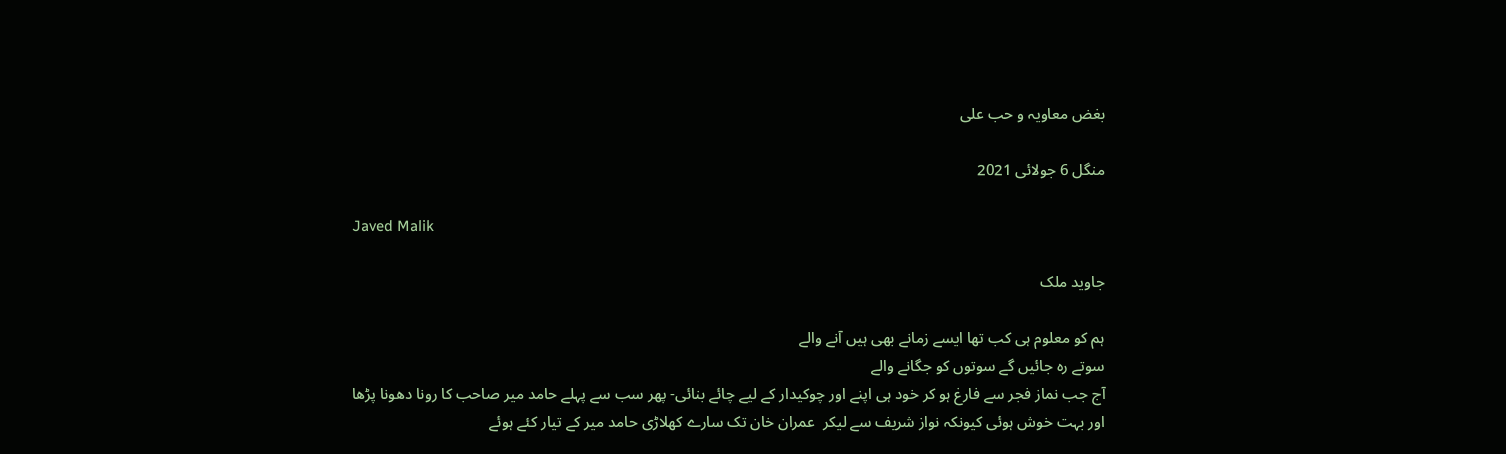بغض معاویہ و حب علی

منگل 6 جولائی 2021

Javed Malik

جاوید ملک

ہم کو معلوم ہی کب تھا ایسے زمانے بھی ہیں آنے والے
سوتے رہ جائیں گے سوتوں کو جگانے والے
آج جب نماز فجر سے فارغ ہو کر خود ہی اپنے اور چوکیدار کے لیے چائے بنائی- پھر سب سے پہلے حامد میر صاحب کا رونا دھونا پڑھا اور بہت خوش ہوئی کیونکہ نواز شریف سے لیکر  عمران خان تک سارے کھلاڑی حامد میر کے تیار کئے ہوئے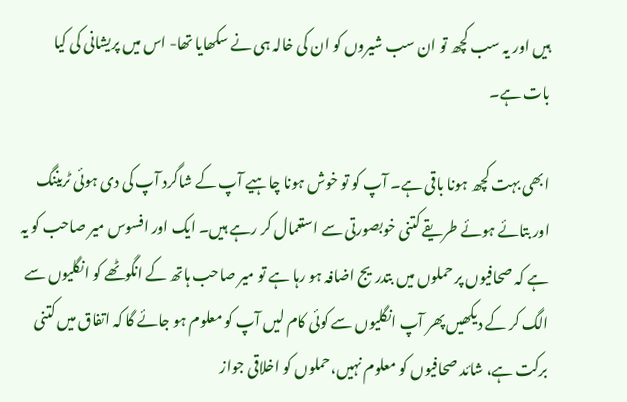ہیں اور یہ سب کچھ تو ان سب شیروں کو ان کی خالہ ہی نے سکھایا تھا- اس میں پریشانی کی کیا بات ہے۔

ابھی بہت کچھ ہونا باقی ہے۔ آپ کو تو خوش ہونا چاہیے آپ کے شاگرد آپ کی دی ہوئی ٹریننگ اور بتائے ہوئے طریقے کتنی خوبصورتی سے استعمال کر رہے ہیں۔ ایک اور افسوس میر صاحب کو یہ ہے کہ صحافیوں پر حملوں میں بتدریج اضافہ ہو رہا ہے تو میر صاحب ہاتھ کے انگوٹھے کو انگلیوں سے الگ کر کے دیکھیں پھر آپ انگلیوں سے کوئی کام لیں آپ کو معلوم ہو جائے گا کہ اتفاق میں کتنی برکت ہے، شائد صحافیوں کو معلوم نہیں،حملوں کو اخلاقی جواز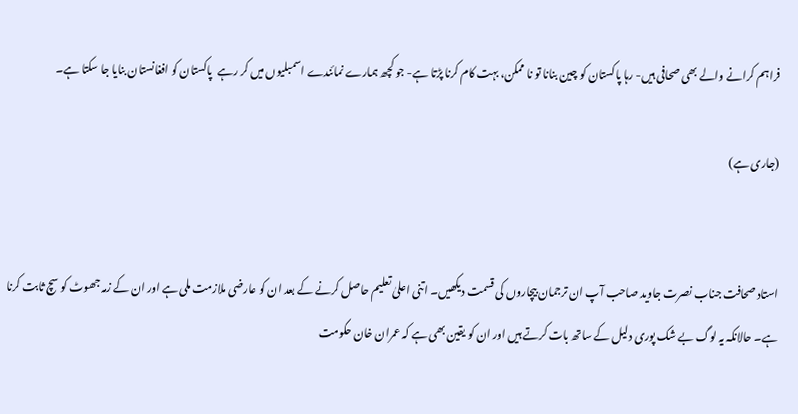فراہم کرانے والے بھی صحافی ہیں- رہا پاکستان کو چین بنانا تو نا ممکن، بہت کام کرنا پڑتا ہے- جو کچھ ہمارے نمائندے اسمبلیوں میں کر رہے  پاکستان کو افغانستان بنایا جا سکتا ہے۔

(جاری ہے)


استاد صحافت جناب نصرت جاوید صاحب آپ ان ترجمان بیچاروں کی قسمت دیکھیں۔ اتنی اعلیٰ تعلیم حاصل کرنے کے بعد ان کو عارضی ملازمت ملی ہے اور ان کے زمہ جھوٹ کو سچ ثابت کرنا ہے۔ حالانکہ یہ لوگ بے شک پوری دلیل کے ساتھ بات کرتے ہیں اور ان کو یقین بھی ہے کہ عمران خان حکومت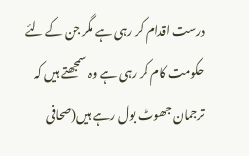درست اقدام کر رہی ہے مگر جن کے لئے حکومت کام کر رہی ہے وہ سمجھتے ہیں کہ ترجمان جھوٹ بول رہے ہیں(صحافی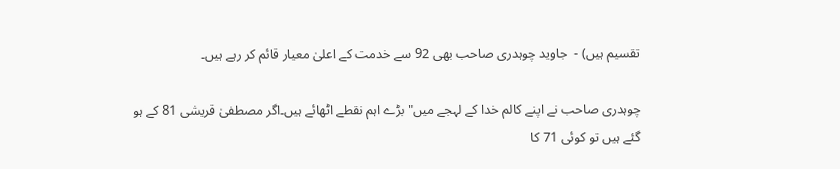تقسیم ہیں) -  جاوید چوہدری صاحب بھی 92 سے خدمت کے اعلیٰ معیار قائم کر رہے ہیں۔

چوہدری صاحب نے اپنے کالم خدا کے لہجے میں" بڑے اہم نقطے اٹھائے ہیں۔اگر مصطفیٰ قریشی 81 کے ہو گئے ہیں تو کوئی 71 کا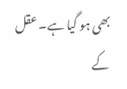بھی ہو گیا ہے۔ عقل کے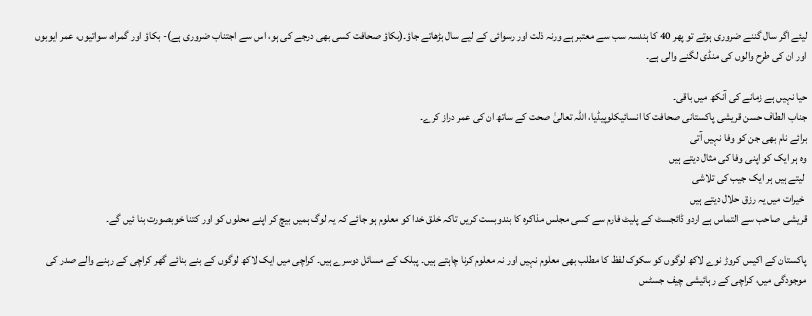لیئے اگر سال گننے ضروری ہوتے تو پھر 40 کا ہندسہ سب سے معتبر ہے ورنہ ذلت اور رسوائی کے لیے سال بڑھاتے جاؤ۔(بکاؤ صحافت کسی بھی درجے کی ہو، اس سے اجتناب ضروری ہے)- بکاؤ اور گمراہ، سواتیوں، عمر ایوبوں اور ان کی طرح والوں کی منڈی لگنے والی ہے۔

حیا نہیں ہے زمانے کی آنکھ میں باقی۔
جناب الطاف حسن قریشی پاکستانی صحافت کا انسائیکلوپیڈیا، اللہ تعالیٰ صحت کے ساتھ ان کی عمر دراز کرے۔
برائے نام بھی جن کو وفا نہیں آتی
وہ ہر ایک کو اپنی وفا کی مثال دیتے ہیں
 لیتے ہیں ہر ایک جیب کی تلاشی
 خیرات میں یہ رزق حلال دیتے ہیں
قریشی صاحب سے التماس ہے اردو ڈائجسٹ کے پلیٹ فارم سے کسی مجلس مذاکرہ کا بندوبست کریں تاکہ خلق خدا کو معلوم ہو جائے کہ یہ لوگ ہمیں بیچ کر اپنے محلوں کو اور کتنا خوبصورت بنا ئیں گے۔

پاکستان کے اکیس کروڑ نوے لاکھ لوگوں کو سکوک لفظ کا مطلب بھی معلوم نہیں اور نہ معلوم کرنا چاہتے ہیں۔ پبلک کے مسائل دوسرے ہیں۔ کراچی میں ایک لاکھ لوگوں کے بنے بنائے گھر کراچی کے رہنے والے صدر کی موجودگی میں، کراچی کے رہائیشی چیف جسٹس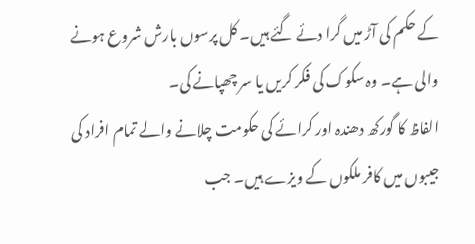کے حکم کی آڑ میں گرا دئے گئے ہیں۔ کل پرسوں بارش شروع ہونے والی ہے۔ وہ سکوک کی فکر کریں یا سر چھپانے کی۔
الفاظ کا گورکھ دھندہ اور کرائے کی حکومت چلانے والے تمام افراد کی جیبوں میں کافر ملکوں کے ویزے ہیں۔ جب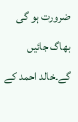ضرورت ہو گی بھاگ جائیں گے۔خالد احمد کے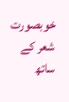خوبصورت شعر کے ساتھ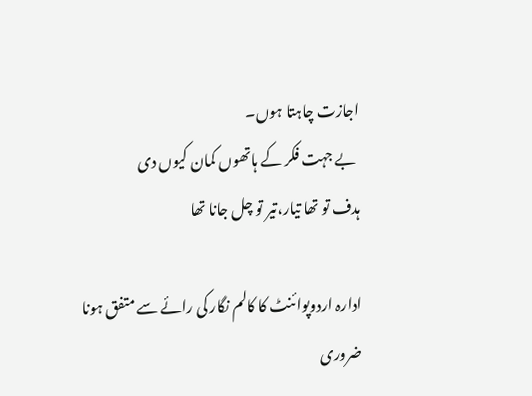اجازت چاہتا ہوں۔
 بے جہت فکر کے ہاتھوں کمان کیوں دی
ہدف تو تھا تیار،تیر تو چل جانا تھا

ادارہ اردوپوائنٹ کا کالم نگار کی رائے سے متفق ہونا ضروری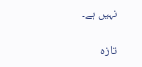نہیں ہے۔

تازہ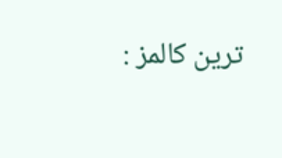ترین کالمز :